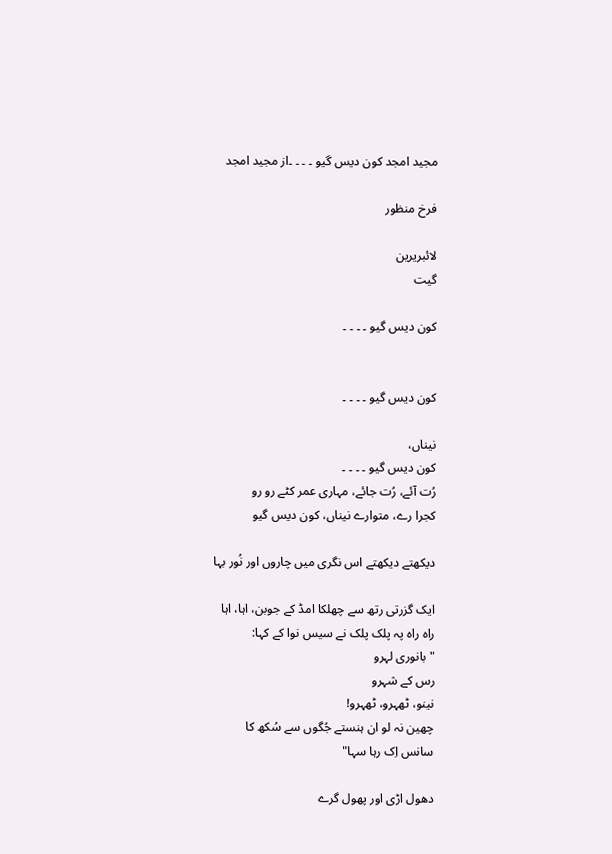مجید امجد کون دیس گیو ۔ ۔ ۔ ۔از مجید امجد

فرخ منظور

لائبریرین
گیت

کون دیس گیو ۔ ۔ ۔ ۔


کون دیس گیو ۔ ۔ ۔ ۔

نیناں،
کون دیس گیو ۔ ۔ ۔ ۔
رُت آئے، رُت جائے، مہاری عمر کٹے رو رو
کجرا رے، متوارے نیناں، کون دیس گیو

دیکھتے دیکھتے اس نگری میں چاروں اور نُور بہا

ایک گزرتی رتھ سے چھلکا امڈ کے جوبن، اہا، اہا
راہ راہ پہ پلک پلک نے سیس نوا کے کہا:
"بانوری لہرو
رس کے شہرو
نینو، ٹھہرو، ٹھہرو!
چھین نہ لو ان ہنستے جُگوں سے سُکھ کا
سانس اِک رہا سہا"

دھول اڑی اور پھول گرے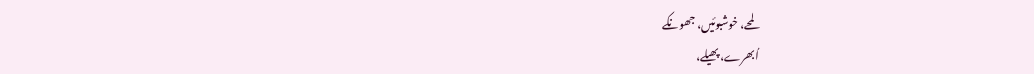لمحے، خوشبوئیں، جھونکے
اُبھرے، پھیلے،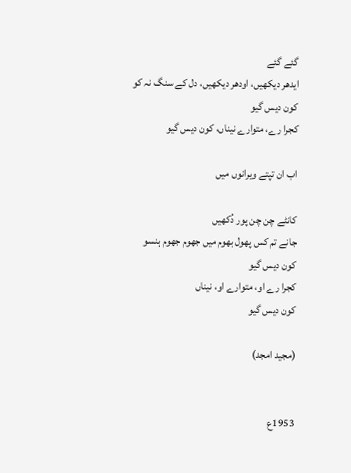گئے گئے
ایدھر دیکھیں، اودھر دیکھیں، دل کے سنگ نہ کو
کون دیس گیو
کجرا رے، متوارے نیناں، کون دیس گیو

اب ان تپتے ویرانوں میں

کانٹے چن چن پور دُکھیں
جانے تم کس پھول بھوم میں جھوم جھوم ہنسو
کون دیس گیو
کجرا رے او، متوارے او، نیناں
کون دیس گیو

(مجید امجد)


1953ع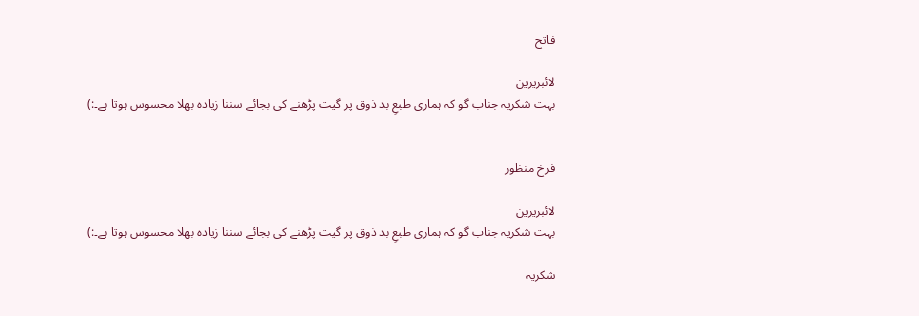فاتح

لائبریرین
بہت شکریہ جناب گو کہ ہماری طبعِ بد ذوق پر گیت پڑھنے کی بجائے سننا زیادہ بھلا محسوس ہوتا ہے۔:)


فرخ منظور

لائبریرین
بہت شکریہ جناب گو کہ ہماری طبعِ بد ذوق پر گیت پڑھنے کی بجائے سننا زیادہ بھلا محسوس ہوتا ہے۔:)

شکریہ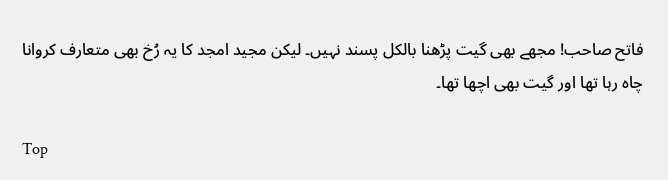فاتح صاحب! مجھے بھی گیت پڑھنا بالکل پسند نہیں۔ لیکن مجید امجد کا یہ رُخ بھی متعارف کروانا چاہ رہا تھا اور گیت بھی اچھا تھا۔

Top